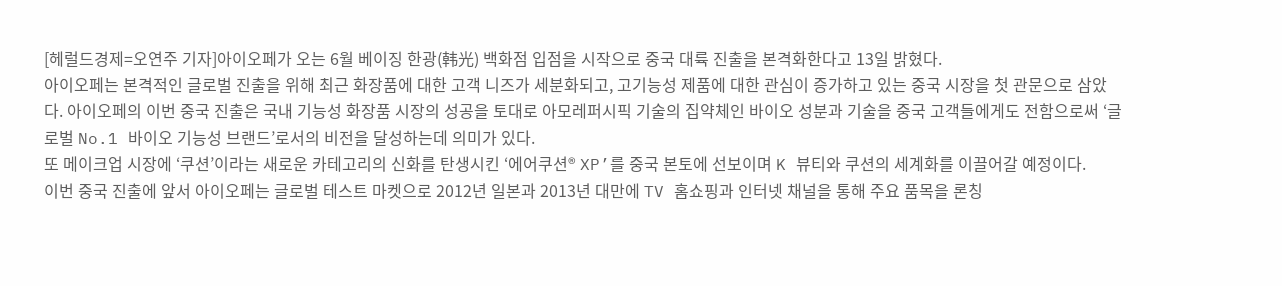[헤럴드경제=오연주 기자]아이오페가 오는 6월 베이징 한광(韩光) 백화점 입점을 시작으로 중국 대륙 진출을 본격화한다고 13일 밝혔다.
아이오페는 본격적인 글로벌 진출을 위해 최근 화장품에 대한 고객 니즈가 세분화되고, 고기능성 제품에 대한 관심이 증가하고 있는 중국 시장을 첫 관문으로 삼았다. 아이오페의 이번 중국 진출은 국내 기능성 화장품 시장의 성공을 토대로 아모레퍼시픽 기술의 집약체인 바이오 성분과 기술을 중국 고객들에게도 전함으로써 ‘글로벌 No.1 바이오 기능성 브랜드’로서의 비전을 달성하는데 의미가 있다.
또 메이크업 시장에 ‘쿠션’이라는 새로운 카테고리의 신화를 탄생시킨 ‘에어쿠션® XP’를 중국 본토에 선보이며 K 뷰티와 쿠션의 세계화를 이끌어갈 예정이다.
이번 중국 진출에 앞서 아이오페는 글로벌 테스트 마켓으로 2012년 일본과 2013년 대만에 TV 홈쇼핑과 인터넷 채널을 통해 주요 품목을 론칭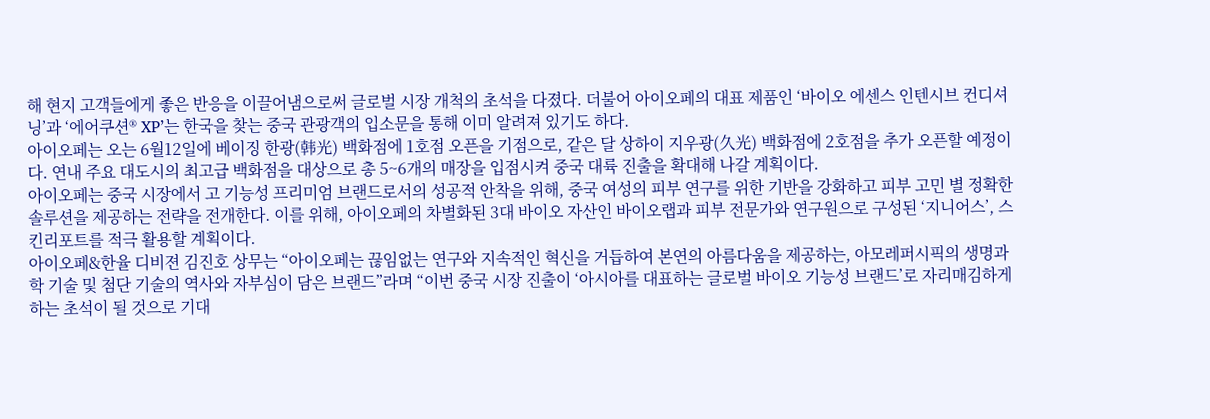해 현지 고객들에게 좋은 반응을 이끌어냄으로써 글로벌 시장 개척의 초석을 다졌다. 더불어 아이오페의 대표 제품인 ‘바이오 에센스 인텐시브 컨디셔닝’과 ‘에어쿠션® XP’는 한국을 찾는 중국 관광객의 입소문을 통해 이미 알려져 있기도 하다.
아이오페는 오는 6월12일에 베이징 한광(韩光) 백화점에 1호점 오픈을 기점으로, 같은 달 상하이 지우광(久光) 백화점에 2호점을 추가 오픈할 예정이다. 연내 주요 대도시의 최고급 백화점을 대상으로 총 5~6개의 매장을 입점시켜 중국 대륙 진출을 확대해 나갈 계획이다.
아이오페는 중국 시장에서 고 기능성 프리미엄 브랜드로서의 성공적 안착을 위해, 중국 여성의 피부 연구를 위한 기반을 강화하고 피부 고민 별 정확한 솔루션을 제공하는 전략을 전개한다. 이를 위해, 아이오페의 차별화된 3대 바이오 자산인 바이오랩과 피부 전문가와 연구원으로 구성된 ‘지니어스’, 스킨리포트를 적극 활용할 계획이다.
아이오페&한율 디비젼 김진호 상무는 “아이오페는 끊임없는 연구와 지속적인 혁신을 거듭하여 본연의 아름다움을 제공하는, 아모레퍼시픽의 생명과학 기술 및 첨단 기술의 역사와 자부심이 담은 브랜드”라며 “이번 중국 시장 진출이 ‘아시아를 대표하는 글로벌 바이오 기능성 브랜드’로 자리매김하게 하는 초석이 될 것으로 기대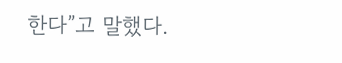한다”고 말했다.